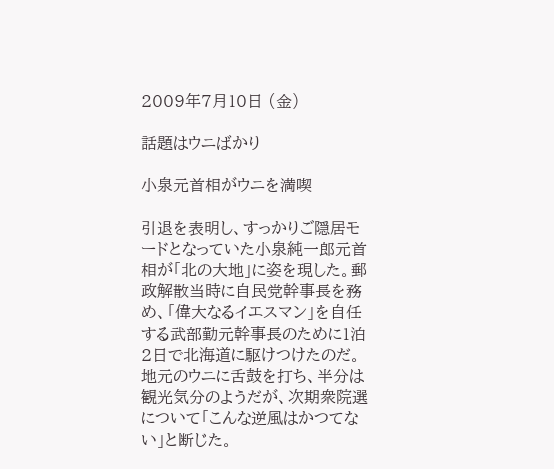2009年7月10日 (金)

話題はウニばかり

小泉元首相がウニを満喫

引退を表明し、すっかりご隠居モードとなっていた小泉純一郎元首相が「北の大地」に姿を現した。郵政解散当時に自民党幹事長を務め、「偉大なるイエスマン」を自任する武部勤元幹事長のために1泊2日で北海道に駆けつけたのだ。地元のウニに舌鼓を打ち、半分は観光気分のようだが、次期衆院選について「こんな逆風はかつてない」と断じた。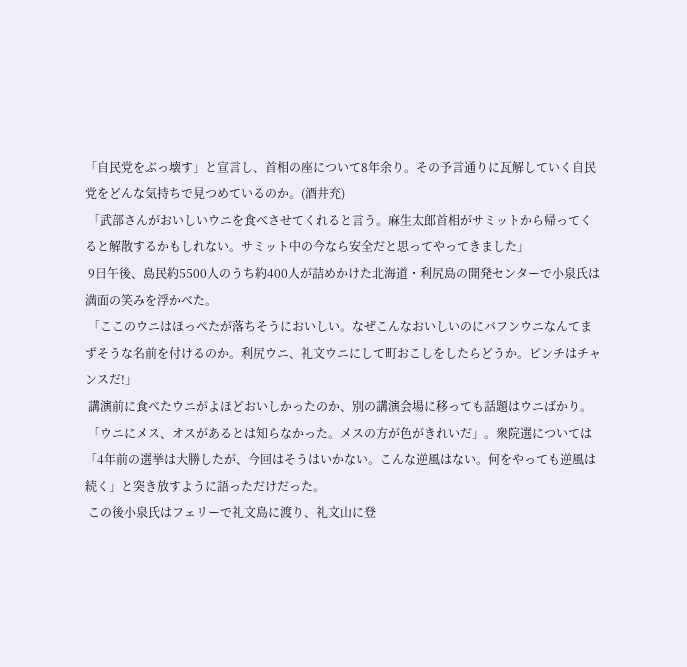「自民党をぶっ壊す」と宣言し、首相の座について8年余り。その予言通りに瓦解していく自民党をどんな気持ちで見つめているのか。(酒井充)
 「武部さんがおいしいウニを食べさせてくれると言う。麻生太郎首相がサミットから帰ってくると解散するかもしれない。サミット中の今なら安全だと思ってやってきました」
 9日午後、島民約5500人のうち約400人が詰めかけた北海道・利尻島の開発センターで小泉氏は満面の笑みを浮かべた。
 「ここのウニはほっぺたが落ちそうにおいしい。なぜこんなおいしいのにバフンウニなんてまずそうな名前を付けるのか。利尻ウニ、礼文ウニにして町おこしをしたらどうか。ピンチはチャンスだ!」
 講演前に食べたウニがよほどおいしかったのか、別の講演会場に移っても話題はウニばかり。
 「ウニにメス、オスがあるとは知らなかった。メスの方が色がきれいだ」。衆院選については「4年前の選挙は大勝したが、今回はそうはいかない。こんな逆風はない。何をやっても逆風は続く」と突き放すように語っただけだった。
 この後小泉氏はフェリーで礼文島に渡り、礼文山に登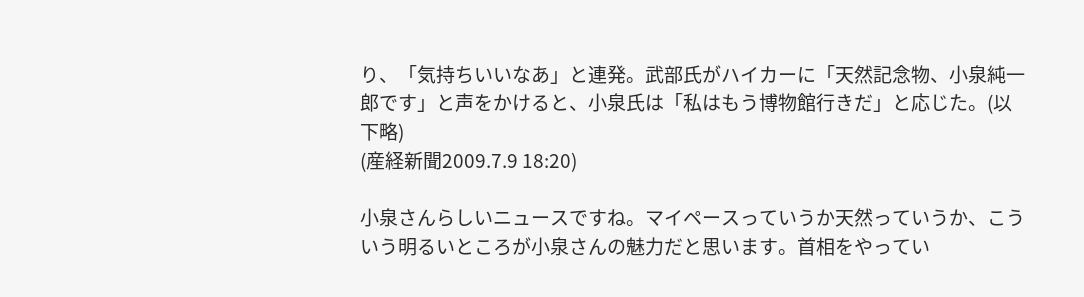り、「気持ちいいなあ」と連発。武部氏がハイカーに「天然記念物、小泉純一郎です」と声をかけると、小泉氏は「私はもう博物館行きだ」と応じた。(以下略)
(産経新聞2009.7.9 18:20)

小泉さんらしいニュースですね。マイペースっていうか天然っていうか、こういう明るいところが小泉さんの魅力だと思います。首相をやってい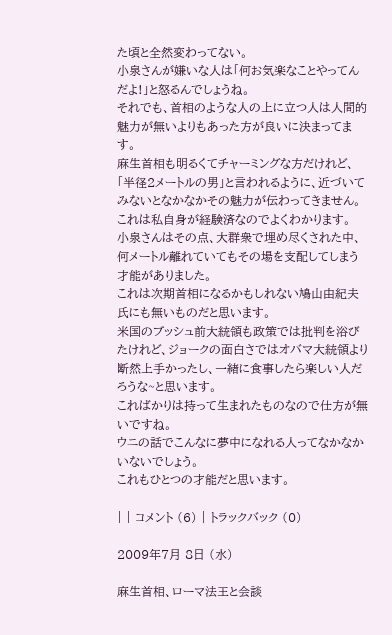た頃と全然変わってない。
小泉さんが嫌いな人は「何お気楽なことやってんだよ!」と怒るんでしょうね。
それでも、首相のような人の上に立つ人は人間的魅力が無いよりもあった方が良いに決まってます。
麻生首相も明るくてチャーミングな方だけれど、「半径2メートルの男」と言われるように、近づいてみないとなかなかその魅力が伝わってきません。これは私自身が経験済なのでよくわかります。
小泉さんはその点、大群衆で埋め尽くされた中、何メートル離れていてもその場を支配してしまう才能がありました。
これは次期首相になるかもしれない鳩山由紀夫氏にも無いものだと思います。
米国のブッシュ前大統領も政策では批判を浴びたけれど、ジョークの面白さではオバマ大統領より断然上手かったし、一緒に食事したら楽しい人だろうな~と思います。
こればかりは持って生まれたものなので仕方が無いですね。
ウニの話でこんなに夢中になれる人ってなかなかいないでしょう。
これもひとつの才能だと思います。

| | コメント (6) | トラックバック (0)

2009年7月 8日 (水)

麻生首相、ローマ法王と会談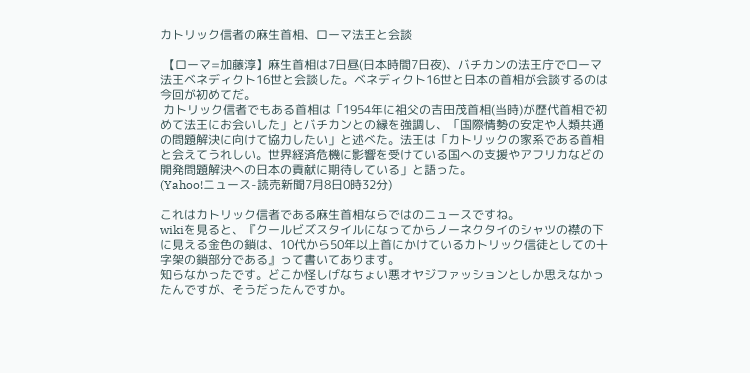カトリック信者の麻生首相、ローマ法王と会談

 【ローマ=加藤淳】麻生首相は7日昼(日本時間7日夜)、バチカンの法王庁でローマ法王ベネディクト16世と会談した。ベネディクト16世と日本の首相が会談するのは今回が初めてだ。
 カトリック信者でもある首相は「1954年に祖父の吉田茂首相(当時)が歴代首相で初めて法王にお会いした」とバチカンとの縁を強調し、「国際情勢の安定や人類共通の問題解決に向けて協力したい」と述べた。法王は「カトリックの家系である首相と会えてうれしい。世界経済危機に影響を受けている国への支援やアフリカなどの開発問題解決への日本の貢献に期待している」と語った。
(Yahoo!ニュース-読売新聞7月8日0時32分)

これはカトリック信者である麻生首相ならではのニュースですね。
wikiを見ると、『クールビズスタイルになってからノーネクタイのシャツの襟の下に見える金色の鎖は、10代から50年以上首にかけているカトリック信徒としての十字架の鎖部分である』って書いてあります。
知らなかったです。どこか怪しげなちょい悪オヤジファッションとしか思えなかったんですが、そうだったんですか。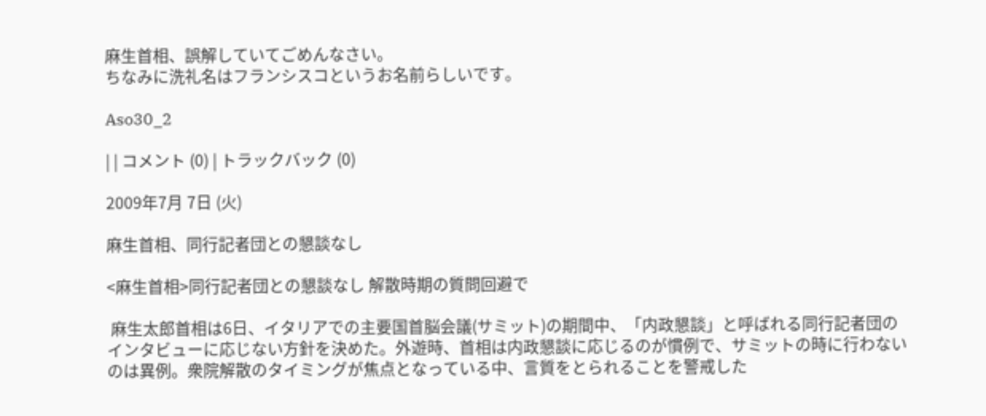麻生首相、誤解していてごめんなさい。
ちなみに洗礼名はフランシスコというお名前らしいです。

Aso30_2

| | コメント (0) | トラックバック (0)

2009年7月 7日 (火)

麻生首相、同行記者団との懇談なし

<麻生首相>同行記者団との懇談なし 解散時期の質問回避で

 麻生太郎首相は6日、イタリアでの主要国首脳会議(サミット)の期間中、「内政懇談」と呼ばれる同行記者団のインタビューに応じない方針を決めた。外遊時、首相は内政懇談に応じるのが慣例で、サミットの時に行わないのは異例。衆院解散のタイミングが焦点となっている中、言質をとられることを警戒した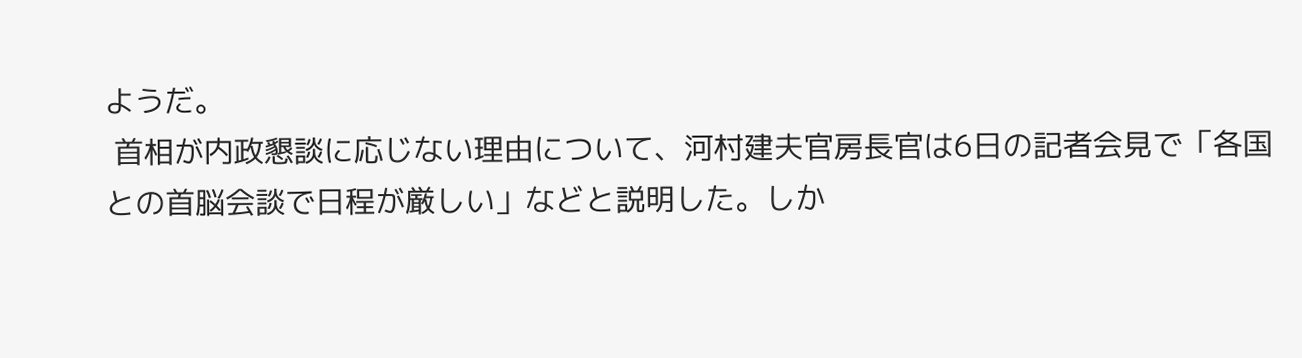ようだ。
 首相が内政懇談に応じない理由について、河村建夫官房長官は6日の記者会見で「各国との首脳会談で日程が厳しい」などと説明した。しか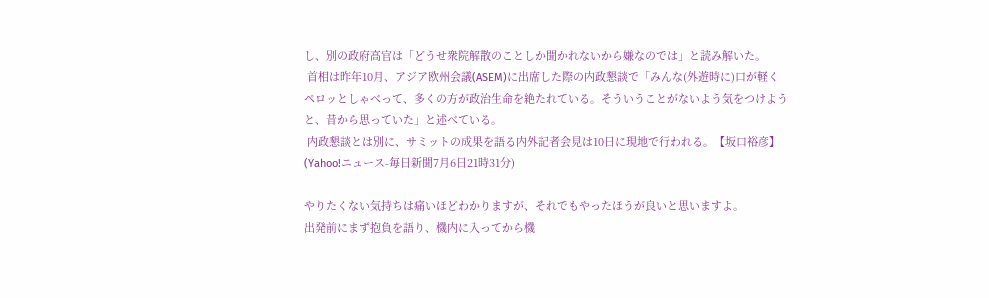し、別の政府高官は「どうせ衆院解散のことしか聞かれないから嫌なのでは」と読み解いた。
 首相は昨年10月、アジア欧州会議(ASEM)に出席した際の内政懇談で「みんな(外遊時に)口が軽くペロッとしゃべって、多くの方が政治生命を絶たれている。そういうことがないよう気をつけようと、昔から思っていた」と述べている。
 内政懇談とは別に、サミットの成果を語る内外記者会見は10日に現地で行われる。【坂口裕彦】
(Yahoo!ニュース-毎日新聞7月6日21時31分)

やりたくない気持ちは痛いほどわかりますが、それでもやったほうが良いと思いますよ。
出発前にまず抱負を語り、機内に入ってから機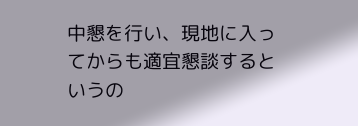中懇を行い、現地に入ってからも適宜懇談するというの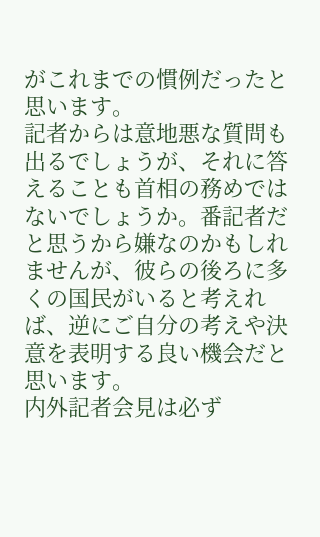がこれまでの慣例だったと思います。
記者からは意地悪な質問も出るでしょうが、それに答えることも首相の務めではないでしょうか。番記者だと思うから嫌なのかもしれませんが、彼らの後ろに多くの国民がいると考えれば、逆にご自分の考えや決意を表明する良い機会だと思います。
内外記者会見は必ず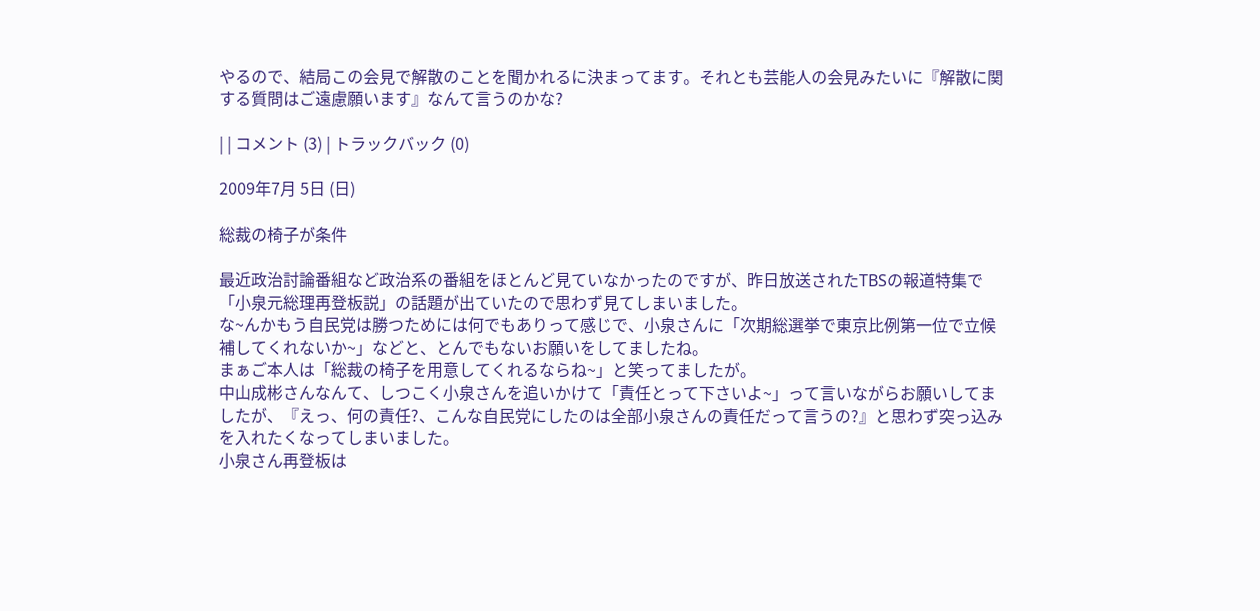やるので、結局この会見で解散のことを聞かれるに決まってます。それとも芸能人の会見みたいに『解散に関する質問はご遠慮願います』なんて言うのかな?

| | コメント (3) | トラックバック (0)

2009年7月 5日 (日)

総裁の椅子が条件

最近政治討論番組など政治系の番組をほとんど見ていなかったのですが、昨日放送されたTBSの報道特集で「小泉元総理再登板説」の話題が出ていたので思わず見てしまいました。
な~んかもう自民党は勝つためには何でもありって感じで、小泉さんに「次期総選挙で東京比例第一位で立候補してくれないか~」などと、とんでもないお願いをしてましたね。
まぁご本人は「総裁の椅子を用意してくれるならね~」と笑ってましたが。
中山成彬さんなんて、しつこく小泉さんを追いかけて「責任とって下さいよ~」って言いながらお願いしてましたが、『えっ、何の責任?、こんな自民党にしたのは全部小泉さんの責任だって言うの?』と思わず突っ込みを入れたくなってしまいました。
小泉さん再登板は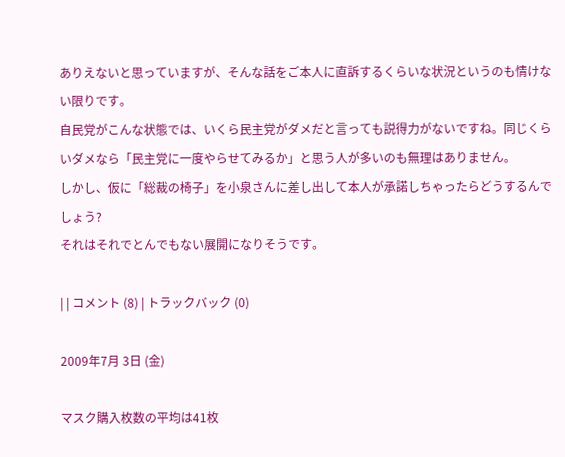ありえないと思っていますが、そんな話をご本人に直訴するくらいな状況というのも情けない限りです。
自民党がこんな状態では、いくら民主党がダメだと言っても説得力がないですね。同じくらいダメなら「民主党に一度やらせてみるか」と思う人が多いのも無理はありません。
しかし、仮に「総裁の椅子」を小泉さんに差し出して本人が承諾しちゃったらどうするんでしょう?
それはそれでとんでもない展開になりそうです。

| | コメント (8) | トラックバック (0)

2009年7月 3日 (金)

マスク購入枚数の平均は41枚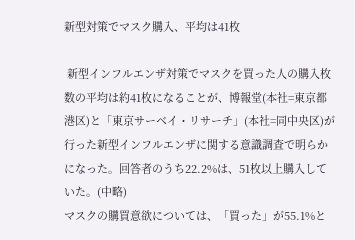新型対策でマスク購入、平均は41枚

 新型インフルエンザ対策でマスクを買った人の購入枚数の平均は約41枚になることが、博報堂(本社=東京都港区)と「東京サーベイ・リサーチ」(本社=同中央区)が行った新型インフルエンザに関する意識調査で明らかになった。回答者のうち22.2%は、51枚以上購入していた。(中略)
マスクの購買意欲については、「買った」が55.1%と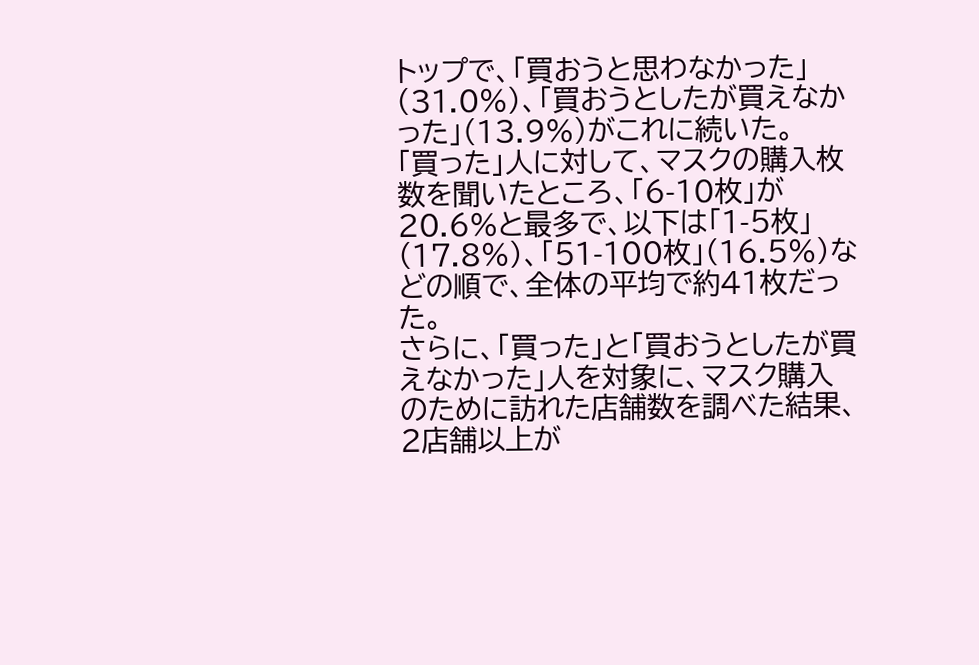トップで、「買おうと思わなかった」(31.0%)、「買おうとしたが買えなかった」(13.9%)がこれに続いた。
「買った」人に対して、マスクの購入枚数を聞いたところ、「6-10枚」が20.6%と最多で、以下は「1-5枚」(17.8%)、「51-100枚」(16.5%)などの順で、全体の平均で約41枚だった。
さらに、「買った」と「買おうとしたが買えなかった」人を対象に、マスク購入のために訪れた店舗数を調べた結果、2店舗以上が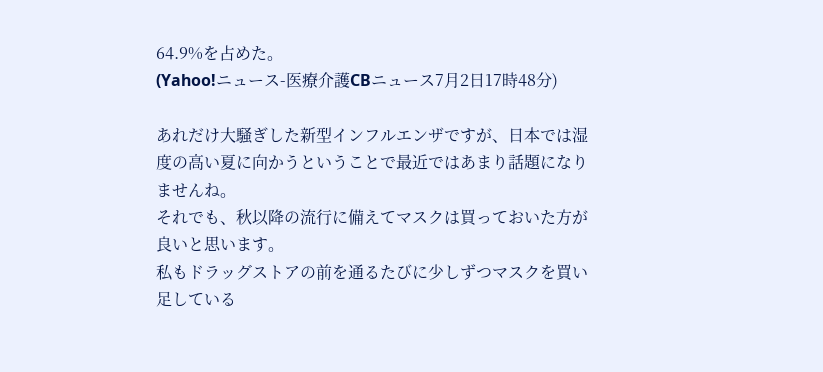64.9%を占めた。
(Yahoo!ニュース-医療介護CBニュース7月2日17時48分)

あれだけ大騒ぎした新型インフルエンザですが、日本では湿度の高い夏に向かうということで最近ではあまり話題になりませんね。
それでも、秋以降の流行に備えてマスクは買っておいた方が良いと思います。
私もドラッグストアの前を通るたびに少しずつマスクを買い足している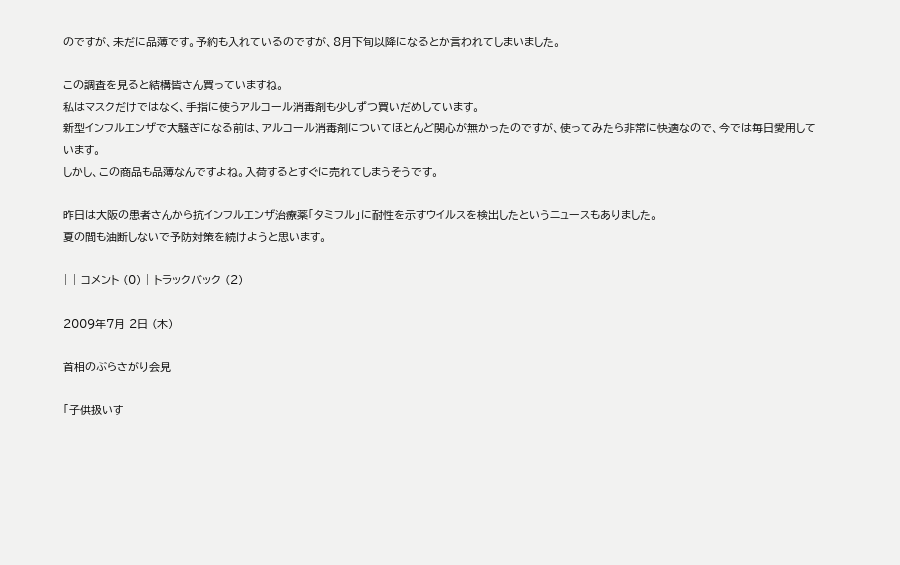のですが、未だに品薄です。予約も入れているのですが、8月下旬以降になるとか言われてしまいました。

この調査を見ると結構皆さん買っていますね。
私はマスクだけではなく、手指に使うアルコール消毒剤も少しずつ買いだめしています。
新型インフルエンザで大騒ぎになる前は、アルコール消毒剤についてほとんど関心が無かったのですが、使ってみたら非常に快適なので、今では毎日愛用しています。
しかし、この商品も品薄なんですよね。入荷するとすぐに売れてしまうそうです。

昨日は大阪の患者さんから抗インフルエンザ治療薬「タミフル」に耐性を示すウイルスを検出したというニュースもありました。
夏の間も油断しないで予防対策を続けようと思います。

| | コメント (0) | トラックバック (2)

2009年7月 2日 (木)

首相のぶらさがり会見

「子供扱いす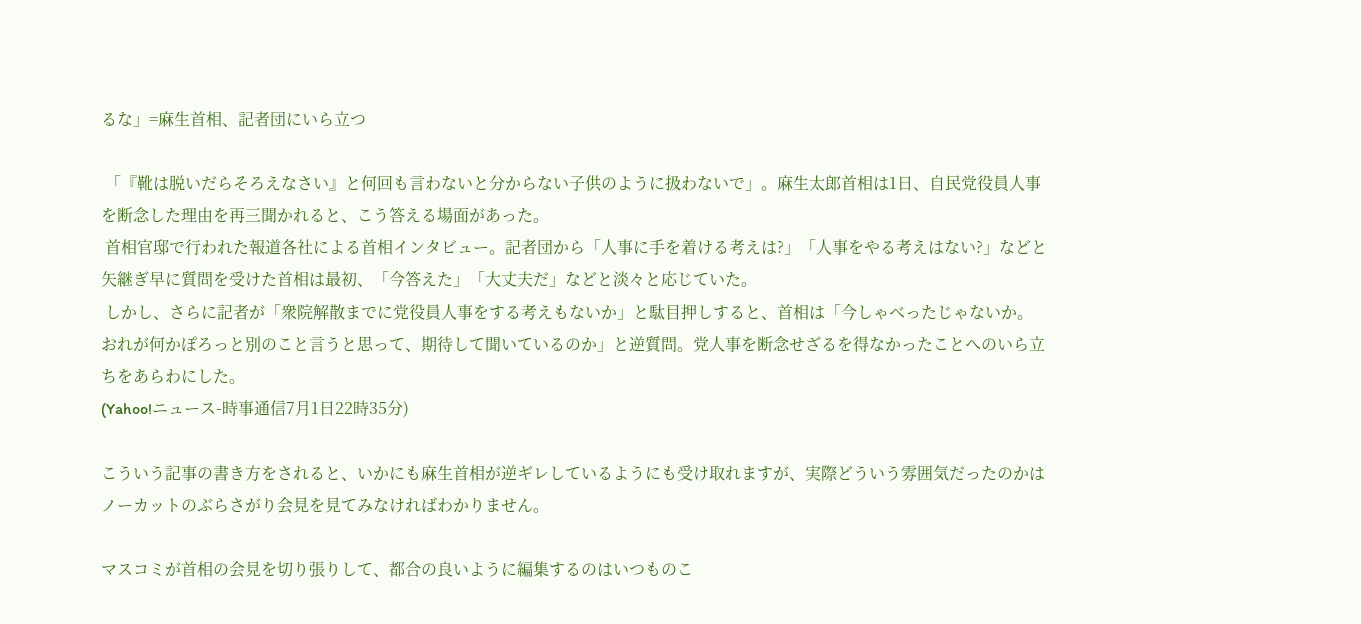るな」=麻生首相、記者団にいら立つ

 「『靴は脱いだらそろえなさい』と何回も言わないと分からない子供のように扱わないで」。麻生太郎首相は1日、自民党役員人事を断念した理由を再三聞かれると、こう答える場面があった。
 首相官邸で行われた報道各社による首相インタビュー。記者団から「人事に手を着ける考えは?」「人事をやる考えはない?」などと矢継ぎ早に質問を受けた首相は最初、「今答えた」「大丈夫だ」などと淡々と応じていた。
 しかし、さらに記者が「衆院解散までに党役員人事をする考えもないか」と駄目押しすると、首相は「今しゃべったじゃないか。おれが何かぽろっと別のこと言うと思って、期待して聞いているのか」と逆質問。党人事を断念せざるを得なかったことへのいら立ちをあらわにした。
(Yahoo!ニュース-時事通信7月1日22時35分)

こういう記事の書き方をされると、いかにも麻生首相が逆ギレしているようにも受け取れますが、実際どういう雰囲気だったのかはノーカットのぶらさがり会見を見てみなければわかりません。

マスコミが首相の会見を切り張りして、都合の良いように編集するのはいつものこ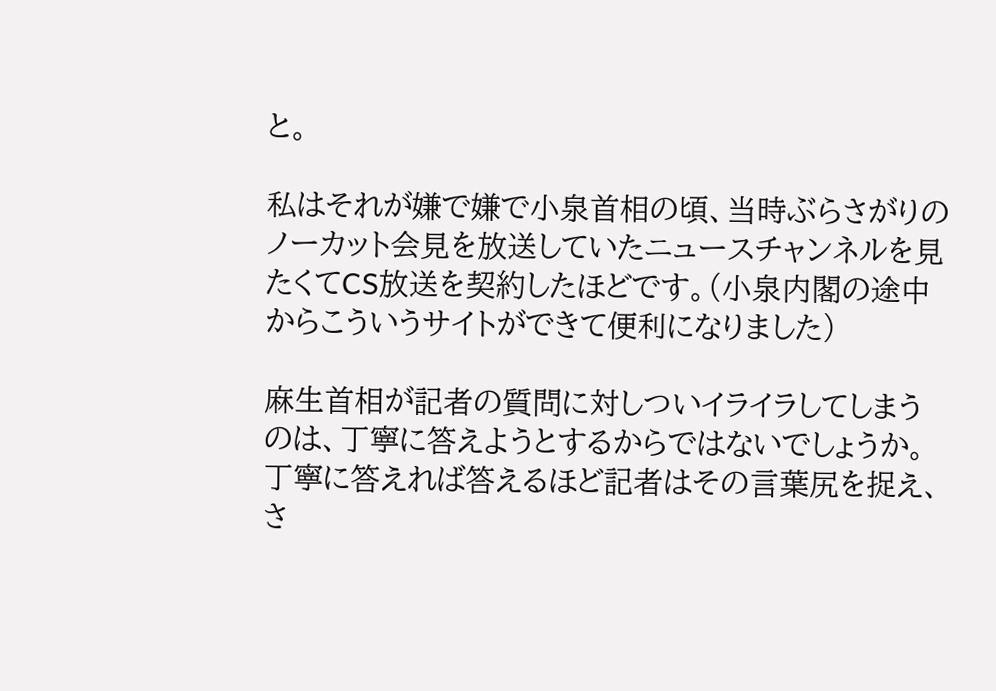と。

私はそれが嫌で嫌で小泉首相の頃、当時ぶらさがりのノーカット会見を放送していたニュースチャンネルを見たくてCS放送を契約したほどです。(小泉内閣の途中からこういうサイトができて便利になりました)

麻生首相が記者の質問に対しついイライラしてしまうのは、丁寧に答えようとするからではないでしょうか。
丁寧に答えれば答えるほど記者はその言葉尻を捉え、さ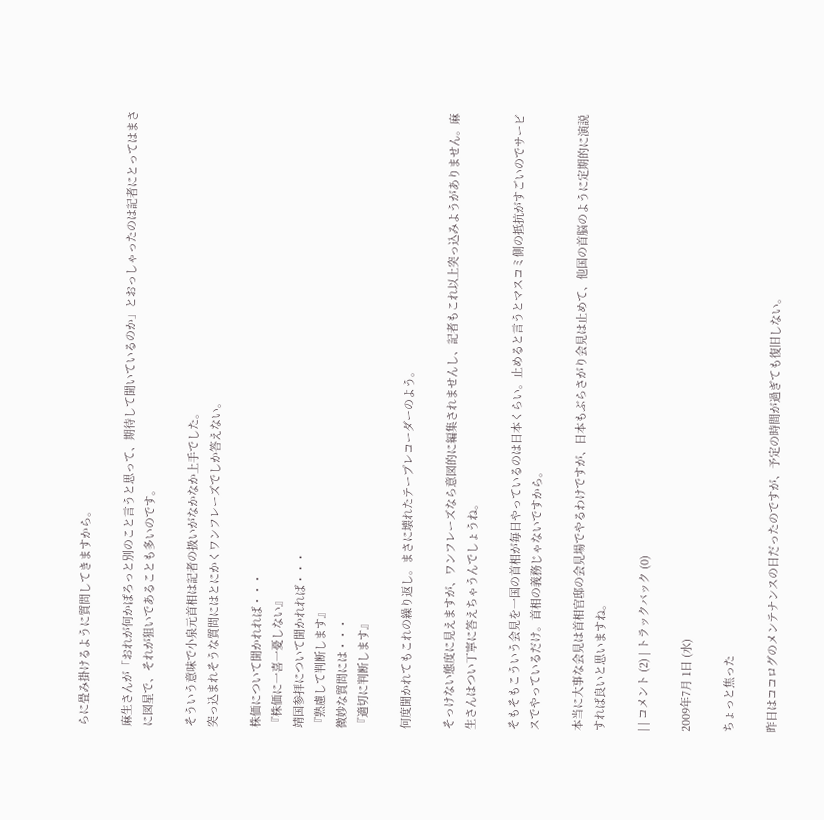らに畳み掛けるように質問してきますから。

麻生さんが「おれが何かぽろっと別のこと言うと思って、期待して聞いているのか」とおっしゃったのは記者にとってはまさに図星で、それが狙いであることも多いのです。

そういう意味で小泉元首相は記者の扱いがなかなか上手でした。
突っ込まれそうな質問にはとにかくワンフレーズでしか答えない。

株価について聞かれれば・・・
『株価に一喜一憂しない』
靖国参拝について聞かれれば・・・
『熟慮して判断します』
微妙な質問には・・・
『適切に判断します』

何度聞かれてもこれの繰り返し。まさに壊れたテープレコーダーのよう。

そっけない態度に見えますが、ワンフレーズなら意図的に編集されませんし、記者もこれ以上突っ込みようがありません。麻生さんはつい丁寧に答えちゃうんでしょうね。

そもそもこういう会見を一国の首相が毎日やっているのは日本くらい。止めると言うとマスコミ側の抵抗がすごいのでサービスでやっているだけ。首相の義務じゃないですから。

本当に大事な会見は首相官邸の会見場でやるわけですが、日本もぶらさがり会見は止めて、他国の首脳のように定期的に演説すれば良いと思いますね。

| | コメント (2) | トラックバック (0)

2009年7月 1日 (水)

ちょっと焦った

昨日はココログのメンテナンスの日だったのですが、予定の時間が過ぎても復旧しない。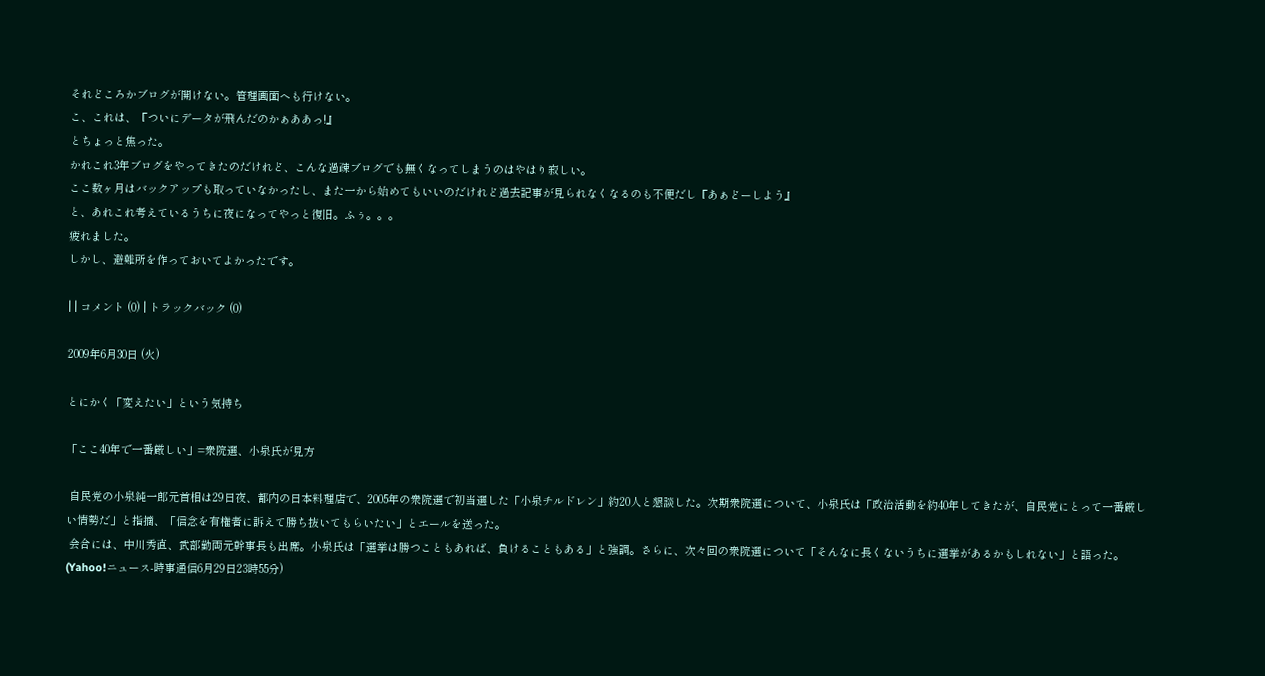それどころかブログが開けない。管理画面へも行けない。
こ、これは、『ついにデータが飛んだのかぁああっ!』
とちょっと焦った。
かれこれ3年ブログをやってきたのだけれど、こんな過疎ブログでも無くなってしまうのはやはり寂しい。
ここ数ヶ月はバックアップも取っていなかったし、また一から始めてもいいのだけれど過去記事が見られなくなるのも不便だし『あぁどーしよう』
と、あれこれ考えているうちに夜になってやっと復旧。ふぅ。。。
疲れました。
しかし、避難所を作っておいてよかったです。

| | コメント (0) | トラックバック (0)

2009年6月30日 (火)

とにかく「変えたい」という気持ち

「ここ40年で一番厳しい」=衆院選、小泉氏が見方

 自民党の小泉純一郎元首相は29日夜、都内の日本料理店で、2005年の衆院選で初当選した「小泉チルドレン」約20人と懇談した。次期衆院選について、小泉氏は「政治活動を約40年してきたが、自民党にとって一番厳しい情勢だ」と指摘、「信念を有権者に訴えて勝ち抜いてもらいたい」とエールを送った。
 会合には、中川秀直、武部勤両元幹事長も出席。小泉氏は「選挙は勝つこともあれば、負けることもある」と強調。さらに、次々回の衆院選について「そんなに長くないうちに選挙があるかもしれない」と語った。
(Yahoo!ニュース-時事通信6月29日23時55分)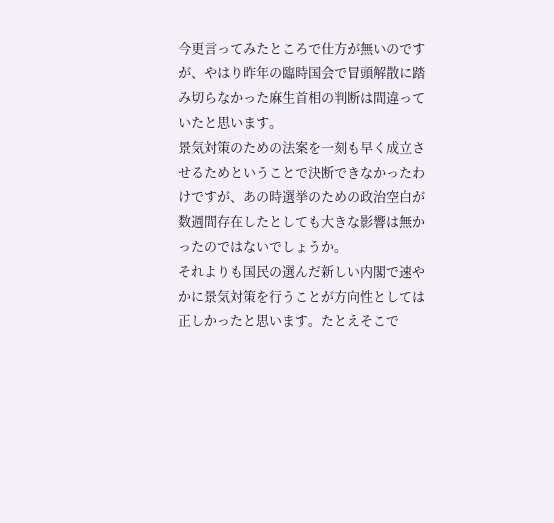今更言ってみたところで仕方が無いのですが、やはり昨年の臨時国会で冒頭解散に踏み切らなかった麻生首相の判断は間違っていたと思います。
景気対策のための法案を一刻も早く成立させるためということで決断できなかったわけですが、あの時選挙のための政治空白が数週間存在したとしても大きな影響は無かったのではないでしょうか。
それよりも国民の選んだ新しい内閣で速やかに景気対策を行うことが方向性としては正しかったと思います。たとえそこで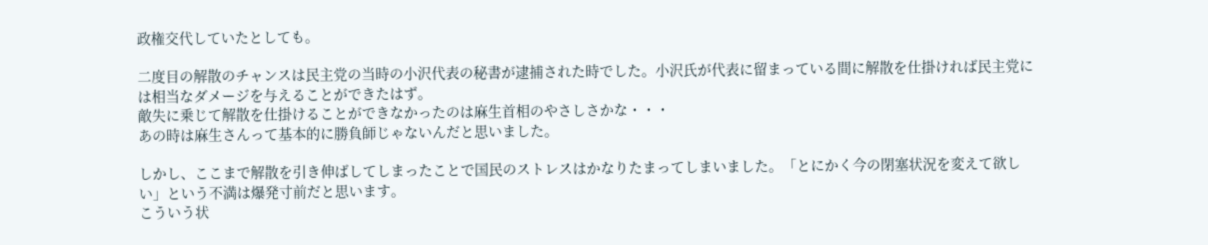政権交代していたとしても。

二度目の解散のチャンスは民主党の当時の小沢代表の秘書が逮捕された時でした。小沢氏が代表に留まっている間に解散を仕掛ければ民主党には相当なダメージを与えることができたはず。
敵失に乗じて解散を仕掛けることができなかったのは麻生首相のやさしさかな・・・
あの時は麻生さんって基本的に勝負師じゃないんだと思いました。

しかし、ここまで解散を引き伸ばしてしまったことで国民のストレスはかなりたまってしまいました。「とにかく今の閉塞状況を変えて欲しい」という不満は爆発寸前だと思います。
こういう状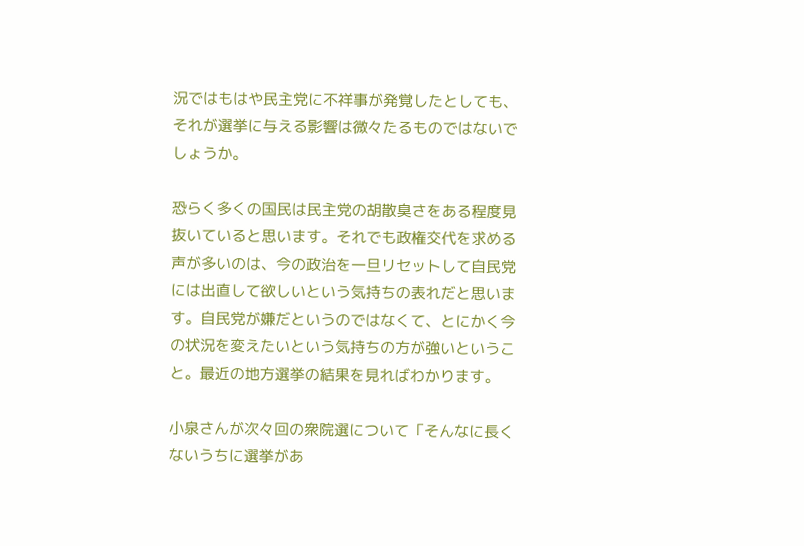況ではもはや民主党に不祥事が発覚したとしても、それが選挙に与える影響は微々たるものではないでしょうか。

恐らく多くの国民は民主党の胡散臭さをある程度見抜いていると思います。それでも政権交代を求める声が多いのは、今の政治を一旦リセットして自民党には出直して欲しいという気持ちの表れだと思います。自民党が嫌だというのではなくて、とにかく今の状況を変えたいという気持ちの方が強いということ。最近の地方選挙の結果を見ればわかります。

小泉さんが次々回の衆院選について「そんなに長くないうちに選挙があ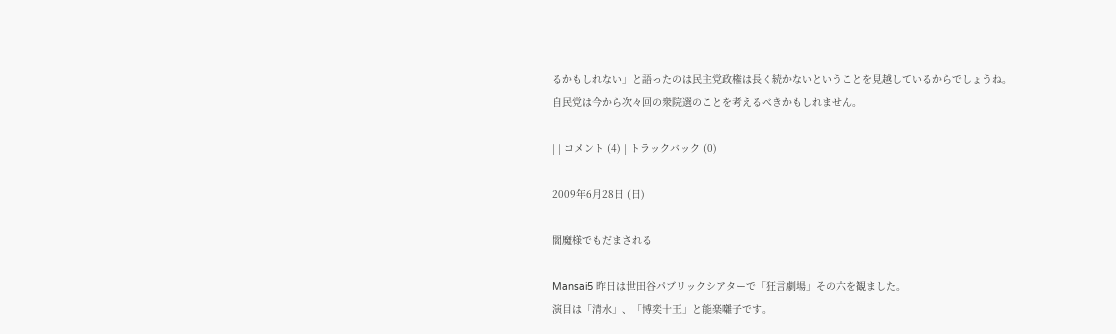るかもしれない」と語ったのは民主党政権は長く続かないということを見越しているからでしょうね。
自民党は今から次々回の衆院選のことを考えるべきかもしれません。

| | コメント (4) | トラックバック (0)

2009年6月28日 (日)

閻魔様でもだまされる

Mansai5 昨日は世田谷パブリックシアターで「狂言劇場」その六を観ました。
演目は「清水」、「博奕十王」と能楽囃子です。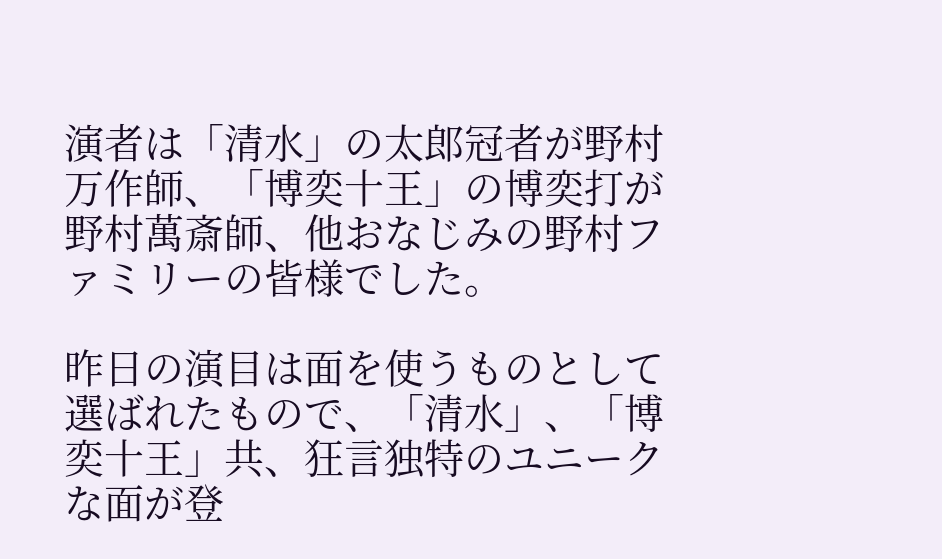演者は「清水」の太郎冠者が野村万作師、「博奕十王」の博奕打が野村萬斎師、他おなじみの野村ファミリーの皆様でした。

昨日の演目は面を使うものとして選ばれたもので、「清水」、「博奕十王」共、狂言独特のユニークな面が登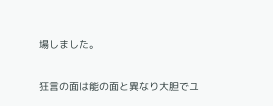場しました。

狂言の面は能の面と異なり大胆でユ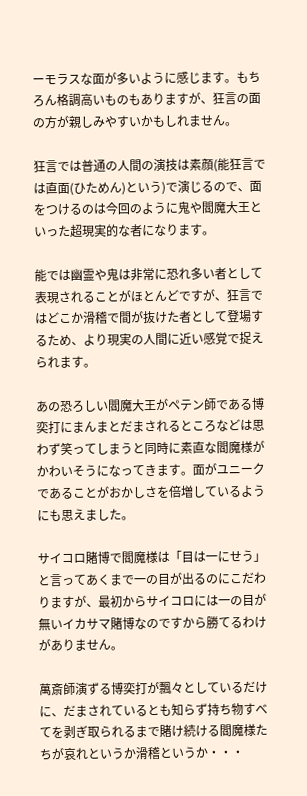ーモラスな面が多いように感じます。もちろん格調高いものもありますが、狂言の面の方が親しみやすいかもしれません。

狂言では普通の人間の演技は素顔(能狂言では直面(ひためん)という)で演じるので、面をつけるのは今回のように鬼や閻魔大王といった超現実的な者になります。

能では幽霊や鬼は非常に恐れ多い者として表現されることがほとんどですが、狂言ではどこか滑稽で間が抜けた者として登場するため、より現実の人間に近い感覚で捉えられます。

あの恐ろしい閻魔大王がペテン師である博奕打にまんまとだまされるところなどは思わず笑ってしまうと同時に素直な閻魔様がかわいそうになってきます。面がユニークであることがおかしさを倍増しているようにも思えました。

サイコロ賭博で閻魔様は「目は一にせう」と言ってあくまで一の目が出るのにこだわりますが、最初からサイコロには一の目が無いイカサマ賭博なのですから勝てるわけがありません。

萬斎師演ずる博奕打が飄々としているだけに、だまされているとも知らず持ち物すべてを剥ぎ取られるまで賭け続ける閻魔様たちが哀れというか滑稽というか・・・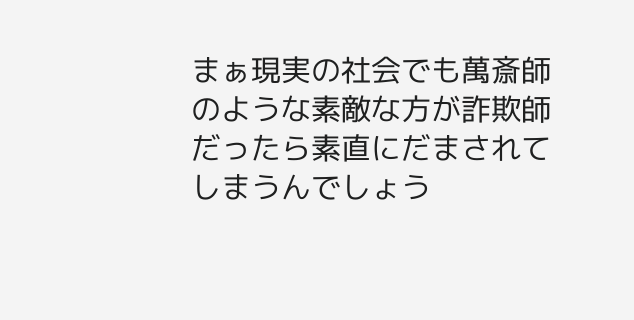まぁ現実の社会でも萬斎師のような素敵な方が詐欺師だったら素直にだまされてしまうんでしょう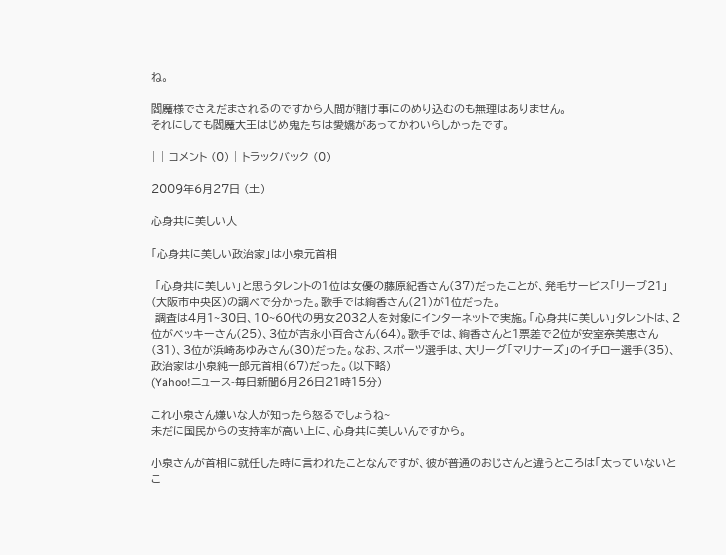ね。

閻魔様でさえだまされるのですから人間が賭け事にのめり込むのも無理はありません。
それにしても閻魔大王はじめ鬼たちは愛嬌があってかわいらしかったです。

| | コメント (0) | トラックバック (0)

2009年6月27日 (土)

心身共に美しい人

「心身共に美しい政治家」は小泉元首相

 「心身共に美しい」と思うタレントの1位は女優の藤原紀香さん(37)だったことが、発毛サービス「リーブ21」(大阪市中央区)の調べで分かった。歌手では絢香さん(21)が1位だった。
 調査は4月1~30日、10~60代の男女2032人を対象にインターネットで実施。「心身共に美しい」タレントは、2位がベッキーさん(25)、3位が吉永小百合さん(64)。歌手では、絢香さんと1票差で2位が安室奈美恵さん(31)、3位が浜崎あゆみさん(30)だった。なお、スポーツ選手は、大リーグ「マリナーズ」のイチロー選手(35)、政治家は小泉純一郎元首相(67)だった。(以下略)
(Yahoo!ニュース-毎日新聞6月26日21時15分)

これ小泉さん嫌いな人が知ったら怒るでしょうね~
未だに国民からの支持率が高い上に、心身共に美しいんですから。

小泉さんが首相に就任した時に言われたことなんですが、彼が普通のおじさんと違うところは「太っていないとこ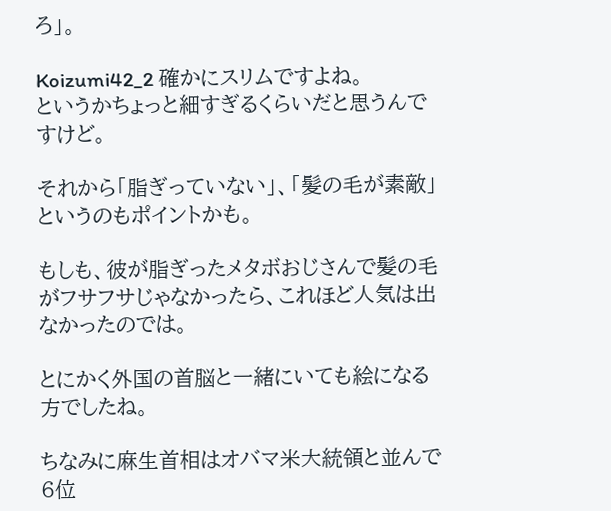ろ」。

Koizumi42_2 確かにスリムですよね。
というかちょっと細すぎるくらいだと思うんですけど。

それから「脂ぎっていない」、「髪の毛が素敵」というのもポイントかも。

もしも、彼が脂ぎったメタボおじさんで髪の毛がフサフサじゃなかったら、これほど人気は出なかったのでは。

とにかく外国の首脳と一緒にいても絵になる方でしたね。

ちなみに麻生首相はオバマ米大統領と並んで6位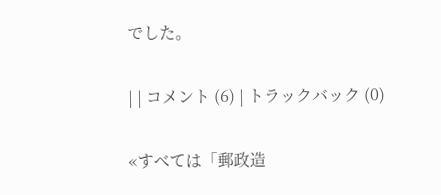でした。

| | コメント (6) | トラックバック (0)

«すべては「郵政造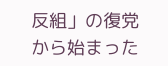反組」の復党から始まった